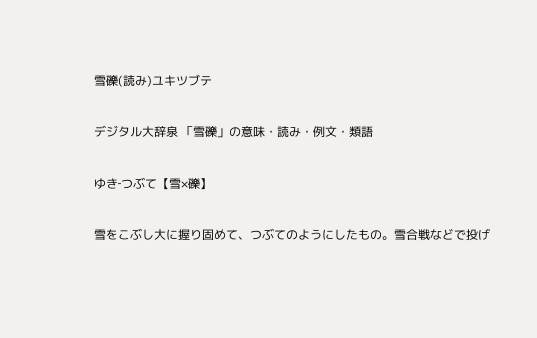雪礫(読み)ユキツブテ

デジタル大辞泉 「雪礫」の意味・読み・例文・類語

ゆき‐つぶて【雪×礫】

雪をこぶし大に握り固めて、つぶてのようにしたもの。雪合戦などで投げ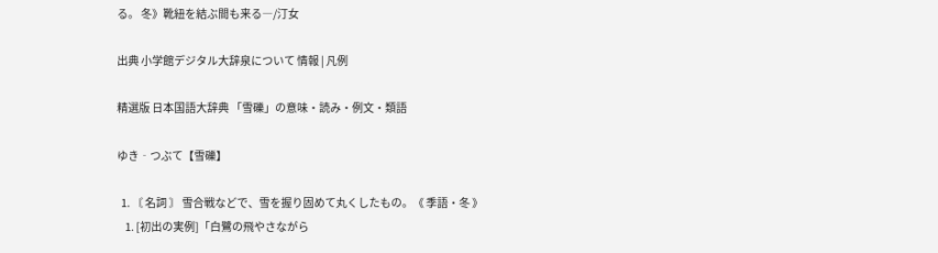る。 冬》靴紐を結ぶ間も来る―/汀女

出典 小学館デジタル大辞泉について 情報 | 凡例

精選版 日本国語大辞典 「雪礫」の意味・読み・例文・類語

ゆき‐つぶて【雪礫】

  1. 〘 名詞 〙 雪合戦などで、雪を握り固めて丸くしたもの。《 季語・冬 》
    1. [初出の実例]「白鷺の飛やさながら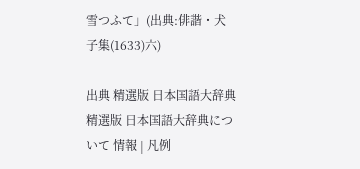雪つふて」(出典:俳諧・犬子集(1633)六)

出典 精選版 日本国語大辞典精選版 日本国語大辞典について 情報 | 凡例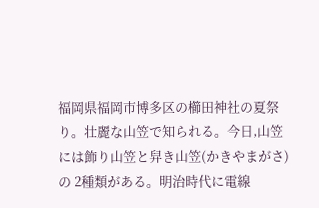福岡県福岡市博多区の櫛田神社の夏祭り。壮麗な山笠で知られる。今日,山笠には飾り山笠と舁き山笠(かきやまがさ)の 2種類がある。明治時代に電線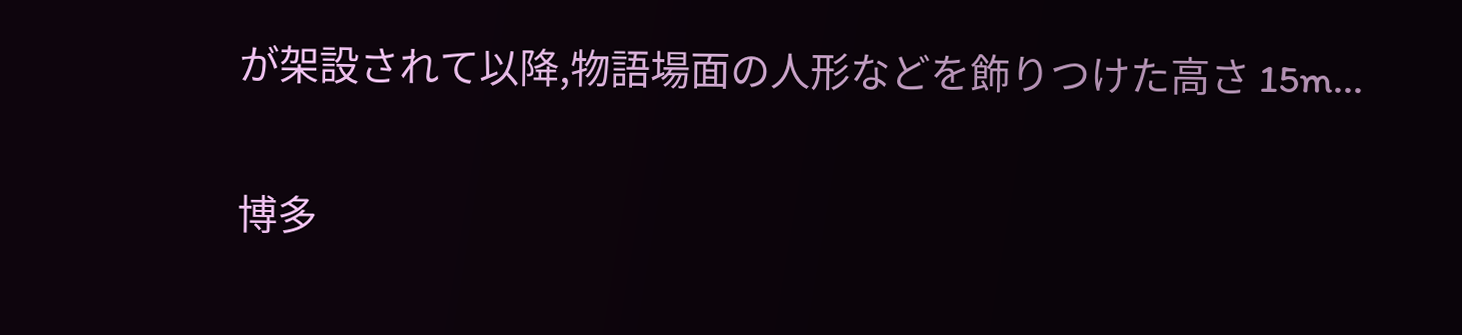が架設されて以降,物語場面の人形などを飾りつけた高さ 15m...

博多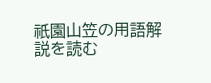祇園山笠の用語解説を読む